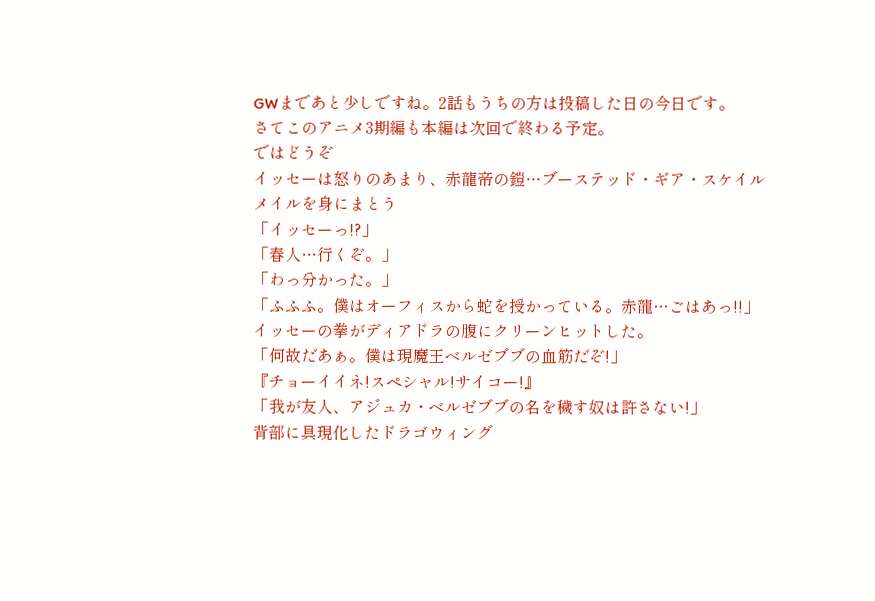GWまであと少しですね。2話もうちの方は投稿した日の今日です。
さてこのアニメ3期編も本編は次回で終わる予定。
ではどうぞ
イッセーは怒りのあまり、赤龍帝の鎧…ブーステッド・ギア・スケイルメイルを身にまとう
「イッセーっ!?」
「春人…行くぞ。」
「わっ分かった。」
「ふふふ。僕はオーフィスから蛇を授かっている。赤龍…ごはあっ!!」
イッセーの拳がディアドラの腹にクリーンヒットした。
「何故だあぁ。僕は現魔王ベルゼブブの血筋だぞ!」
『チョーイイネ!スペシャル!サイコー!』
「我が友人、アジュカ・ベルゼブブの名を穢す奴は許さない!」
背部に具現化したドラゴウィング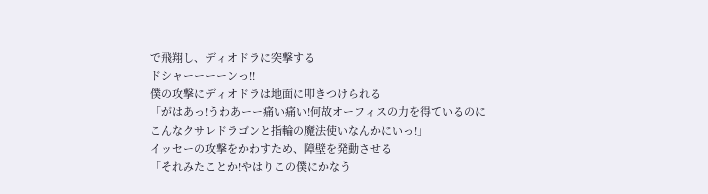で飛翔し、ディオドラに突撃する
ドシャーーーーンっ!!
僕の攻撃にディオドラは地面に叩きつけられる
「がはあっ!うわあーー痛い痛い!何故オーフィスの力を得ているのにこんなクサレドラゴンと指輪の魔法使いなんかにいっ!」
イッセーの攻撃をかわすため、障壁を発動させる
「それみたことか!やはりこの僕にかなう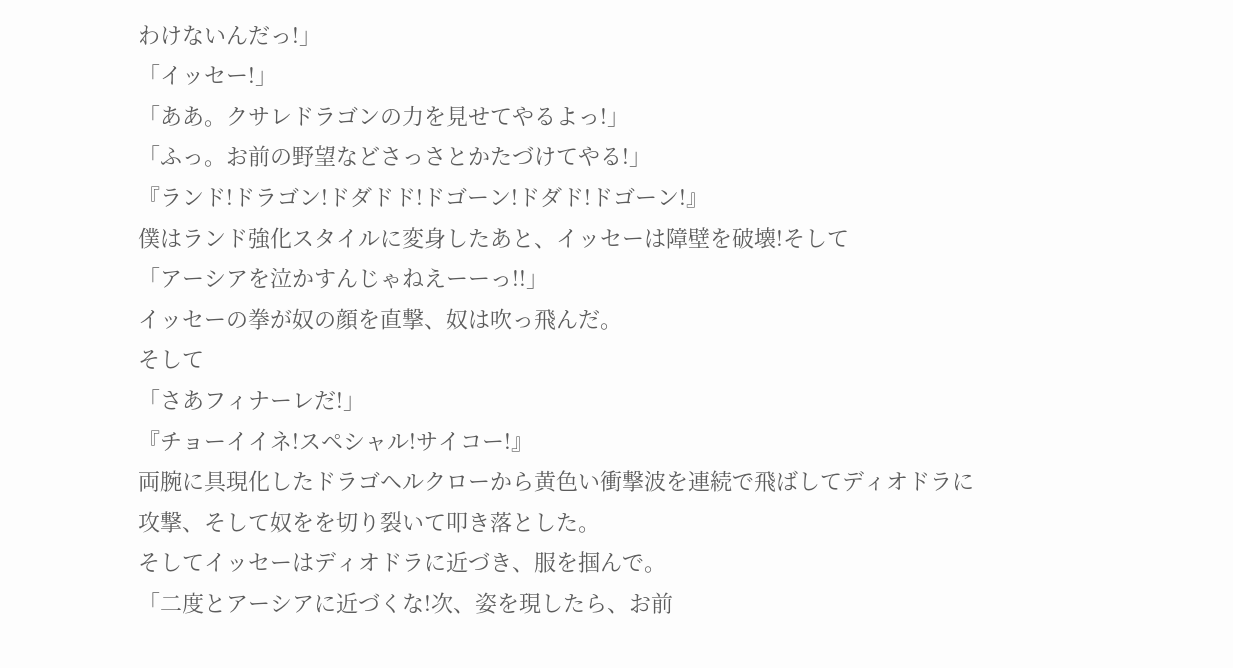わけないんだっ!」
「イッセー!」
「ああ。クサレドラゴンの力を見せてやるよっ!」
「ふっ。お前の野望などさっさとかたづけてやる!」
『ランド!ドラゴン!ドダドド!ドゴーン!ドダド!ドゴーン!』
僕はランド強化スタイルに変身したあと、イッセーは障壁を破壊!そして
「アーシアを泣かすんじゃねえーーっ!!」
イッセーの拳が奴の顔を直撃、奴は吹っ飛んだ。
そして
「さあフィナーレだ!」
『チョーイイネ!スペシャル!サイコー!』
両腕に具現化したドラゴヘルクローから黄色い衝撃波を連続で飛ばしてディオドラに攻撃、そして奴をを切り裂いて叩き落とした。
そしてイッセーはディオドラに近づき、服を掴んで。
「二度とアーシアに近づくな!次、姿を現したら、お前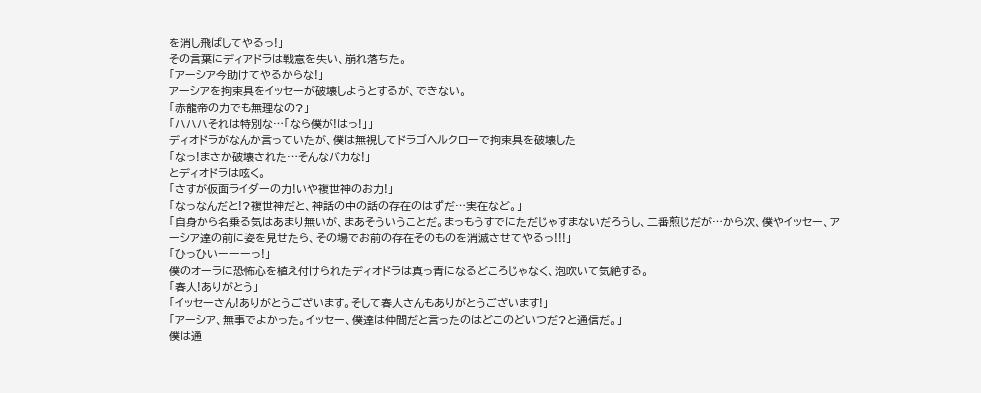を消し飛ばしてやるっ!」
その言葉にディアドラは戦意を失い、崩れ落ちた。
「アーシア今助けてやるからな!」
アーシアを拘束具をイッセーが破壊しようとするが、できない。
「赤龍帝の力でも無理なの?」
「ハハハそれは特別な…「なら僕が!はっ!」」
ディオドラがなんか言っていたが、僕は無視してドラゴヘルクローで拘束具を破壊した
「なっ!まさか破壊された…そんなバカな!」
とディオドラは呟く。
「さすが仮面ライダーの力!いや複世神のお力!」
「なっなんだと!?複世神だと、神話の中の話の存在のはずだ…実在など。」
「自身から名乗る気はあまり無いが、まあそういうことだ。まっもうすでにただじゃすまないだろうし、二番煎じだが…から次、僕やイッセー、アーシア達の前に姿を見せたら、その場でお前の存在そのものを消滅させてやるっ!!!」
「ひっひいーーーっ!」
僕のオーラに恐怖心を植え付けられたディオドラは真っ青になるどころじゃなく、泡吹いて気絶する。
「春人!ありがとう」
「イッセーさん!ありがとうございます。そして春人さんもありがとうございます!」
「アーシア、無事でよかった。イッセー、僕達は仲間だと言ったのはどこのどいつだ?と通信だ。」
僕は通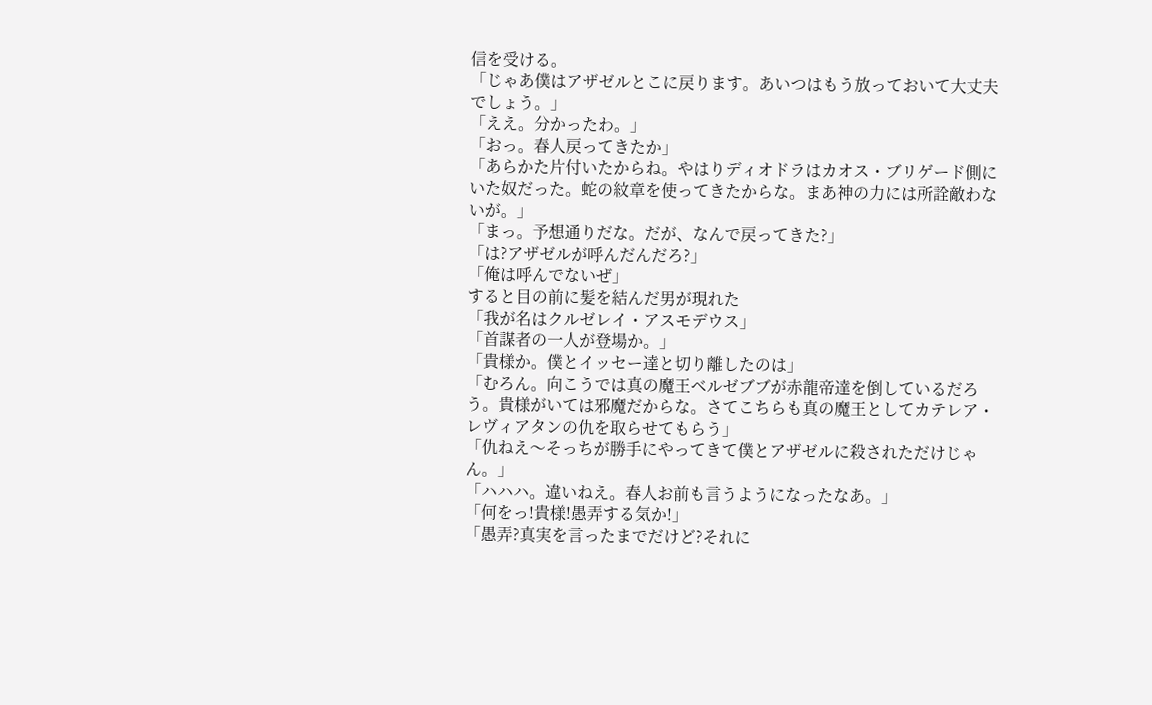信を受ける。
「じゃあ僕はアザゼルとこに戻ります。あいつはもう放っておいて大丈夫でしょう。」
「ええ。分かったわ。」
「おっ。春人戻ってきたか」
「あらかた片付いたからね。やはりディオドラはカオス・ブリゲード側にいた奴だった。蛇の紋章を使ってきたからな。まあ神の力には所詮敵わないが。」
「まっ。予想通りだな。だが、なんで戻ってきた?」
「は?アザゼルが呼んだんだろ?」
「俺は呼んでないぜ」
すると目の前に髪を結んだ男が現れた
「我が名はクルゼレイ・アスモデウス」
「首謀者の一人が登場か。」
「貴様か。僕とイッセー達と切り離したのは」
「むろん。向こうでは真の魔王ベルゼブブが赤龍帝達を倒しているだろう。貴様がいては邪魔だからな。さてこちらも真の魔王としてカテレア・レヴィアタンの仇を取らせてもらう」
「仇ねえ〜そっちが勝手にやってきて僕とアザゼルに殺されただけじゃん。」
「ハハハ。違いねえ。春人お前も言うようになったなあ。」
「何をっ!貴様!愚弄する気か!」
「愚弄?真実を言ったまでだけど?それに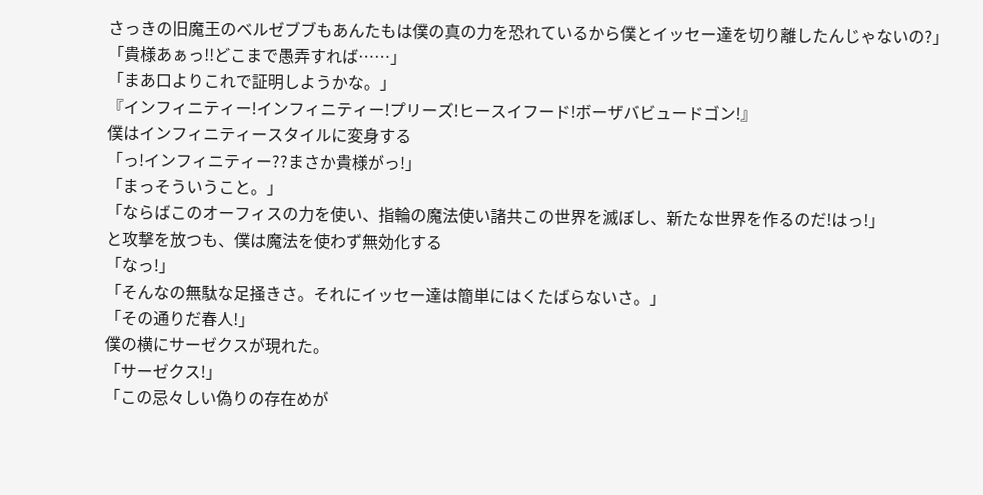さっきの旧魔王のベルゼブブもあんたもは僕の真の力を恐れているから僕とイッセー達を切り離したんじゃないの?」
「貴様あぁっ!!どこまで愚弄すれば……」
「まあ口よりこれで証明しようかな。」
『インフィニティー!インフィニティー!プリーズ!ヒースイフード!ボーザバビュードゴン!』
僕はインフィニティースタイルに変身する
「っ!インフィニティー??まさか貴様がっ!」
「まっそういうこと。」
「ならばこのオーフィスの力を使い、指輪の魔法使い諸共この世界を滅ぼし、新たな世界を作るのだ!はっ!」
と攻撃を放つも、僕は魔法を使わず無効化する
「なっ!」
「そんなの無駄な足掻きさ。それにイッセー達は簡単にはくたばらないさ。」
「その通りだ春人!」
僕の横にサーゼクスが現れた。
「サーゼクス!」
「この忌々しい偽りの存在めが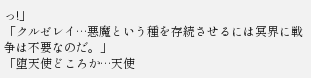っ!」
「クルゼレイ…悪魔という種を存続させるには冥界に戦争は不要なのだ。」
「堕天使どころか…天使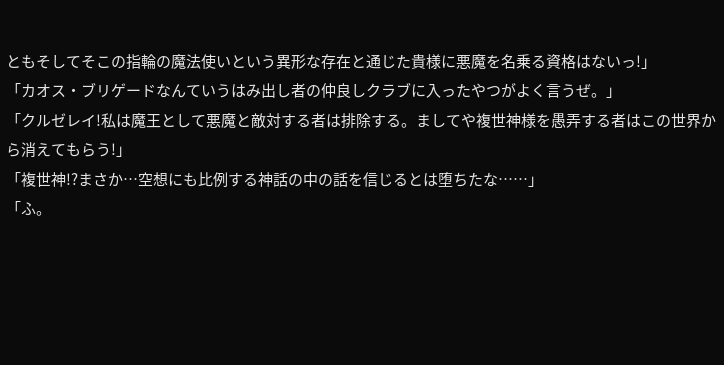ともそしてそこの指輪の魔法使いという異形な存在と通じた貴様に悪魔を名乗る資格はないっ!」
「カオス・ブリゲードなんていうはみ出し者の仲良しクラブに入ったやつがよく言うぜ。」
「クルゼレイ!私は魔王として悪魔と敵対する者は排除する。ましてや複世神様を愚弄する者はこの世界から消えてもらう!」
「複世神!?まさか…空想にも比例する神話の中の話を信じるとは堕ちたな……」
「ふ。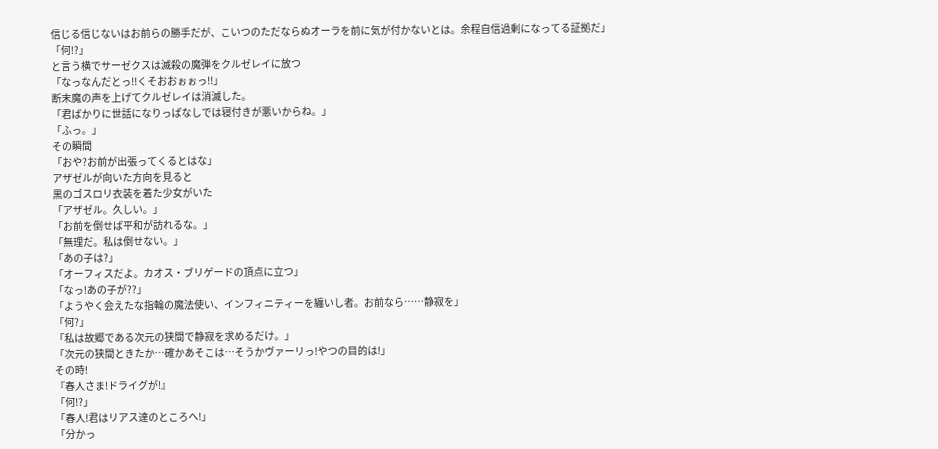信じる信じないはお前らの勝手だが、こいつのただならぬオーラを前に気が付かないとは。余程自信過剰になってる証拠だ」
「何!?」
と言う横でサーゼクスは滅殺の魔弾をクルゼレイに放つ
「なっなんだとっ!!くそおおぉぉっ!!」
断末魔の声を上げてクルゼレイは消滅した。
「君ばかりに世話になりっぱなしでは寝付きが悪いからね。」
「ふっ。」
その瞬間
「おや?お前が出張ってくるとはな」
アザゼルが向いた方向を見ると
黒のゴスロリ衣装を着た少女がいた
「アザゼル。久しい。」
「お前を倒せば平和が訪れるな。」
「無理だ。私は倒せない。」
「あの子は?」
「オーフィスだよ。カオス・ブリゲードの頂点に立つ」
「なっ!あの子が??」
「ようやく会えたな指輪の魔法使い、インフィニティーを纏いし者。お前なら……静寂を」
「何?」
「私は故郷である次元の狭間で静寂を求めるだけ。」
「次元の狭間ときたか…確かあそこは…そうかヴァーリっ!やつの目的は!」
その時!
『春人さま!ドライグが!』
「何!?」
「春人!君はリアス達のところへ!」
「分かっ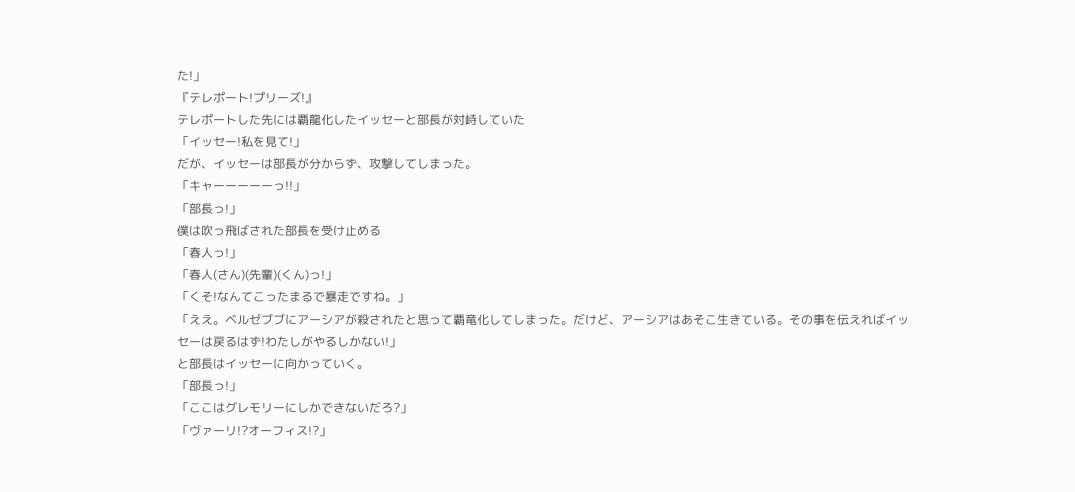た!」
『テレポート!プリーズ!』
テレポートした先には覇龍化したイッセーと部長が対峙していた
「イッセー!私を見て!」
だが、イッセーは部長が分からず、攻撃してしまった。
「キャーーーーーっ!!」
「部長っ!」
僕は吹っ飛ばされた部長を受け止める
「春人っ!」
「春人(さん)(先輩)(くん)っ!」
「くそ!なんてこったまるで暴走ですね。」
「ええ。ベルゼブブにアーシアが殺されたと思って覇竜化してしまった。だけど、アーシアはあそこ生きている。その事を伝えればイッセーは戻るはず!わたしがやるしかない!」
と部長はイッセーに向かっていく。
「部長っ!」
「ここはグレモリーにしかできないだろ?」
「ヴァーリ!?オーフィス!?」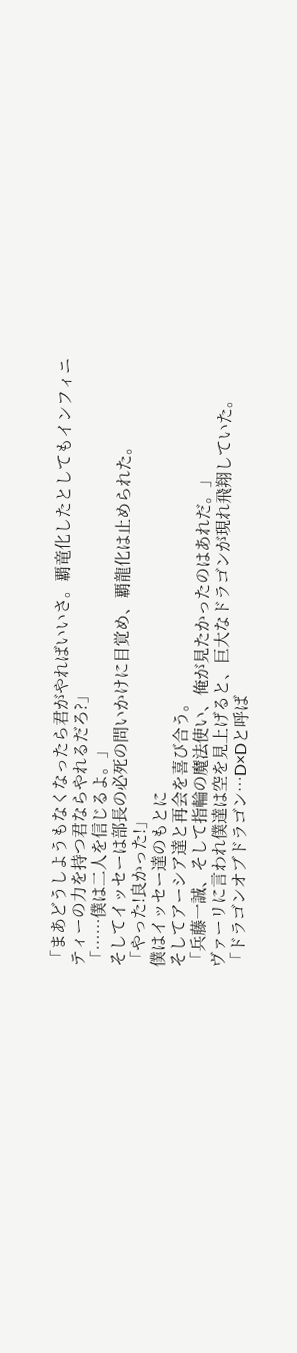「まあどうしようもなくなったら君がやればいいさ。覇竜化したとしてもインフィニティーの力を持つ君ならやれるだろ?」
「……僕は二人を信じるよ。」
そしてイッセーは部長の必死の問いかけに目覚め、覇龍化は止められた。
「やった!良かった!」
僕はイッセー達のもとに
そしてアーシア達と再会を喜び合う。
「兵藤一誠、そして指輪の魔法使い、俺が見たかったのはあれだ。」
ヴァーリに言われ僕達は空を見上げると、巨大なドラゴンが現れ飛翔していた。
「ドラゴンオブドラゴン…D×Dと呼ば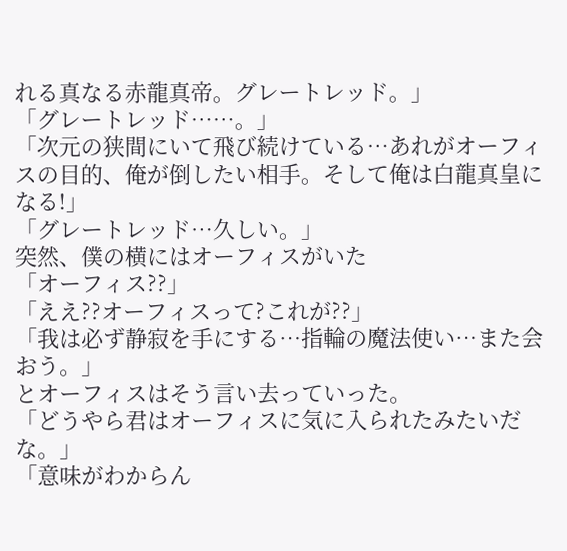れる真なる赤龍真帝。グレートレッド。」
「グレートレッド……。」
「次元の狭間にいて飛び続けている…あれがオーフィスの目的、俺が倒したい相手。そして俺は白龍真皇になる!」
「グレートレッド…久しい。」
突然、僕の横にはオーフィスがいた
「オーフィス??」
「ええ??オーフィスって?これが??」
「我は必ず静寂を手にする…指輪の魔法使い…また会おう。」
とオーフィスはそう言い去っていった。
「どうやら君はオーフィスに気に入られたみたいだな。」
「意味がわからん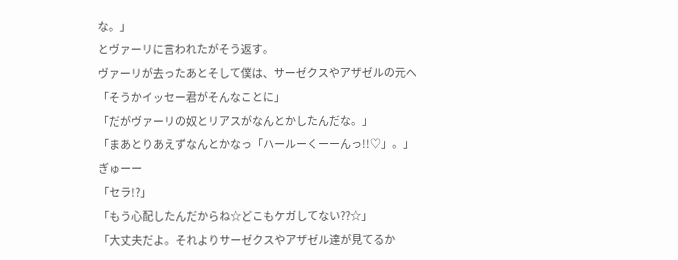な。」
とヴァーリに言われたがそう返す。
ヴァーリが去ったあとそして僕は、サーゼクスやアザゼルの元へ
「そうかイッセー君がそんなことに」
「だがヴァーリの奴とリアスがなんとかしたんだな。」
「まあとりあえずなんとかなっ「ハールーくーーんっ!!♡」。」
ぎゅーー
「セラ!?」
「もう心配したんだからね☆どこもケガしてない??☆」
「大丈夫だよ。それよりサーゼクスやアザゼル達が見てるか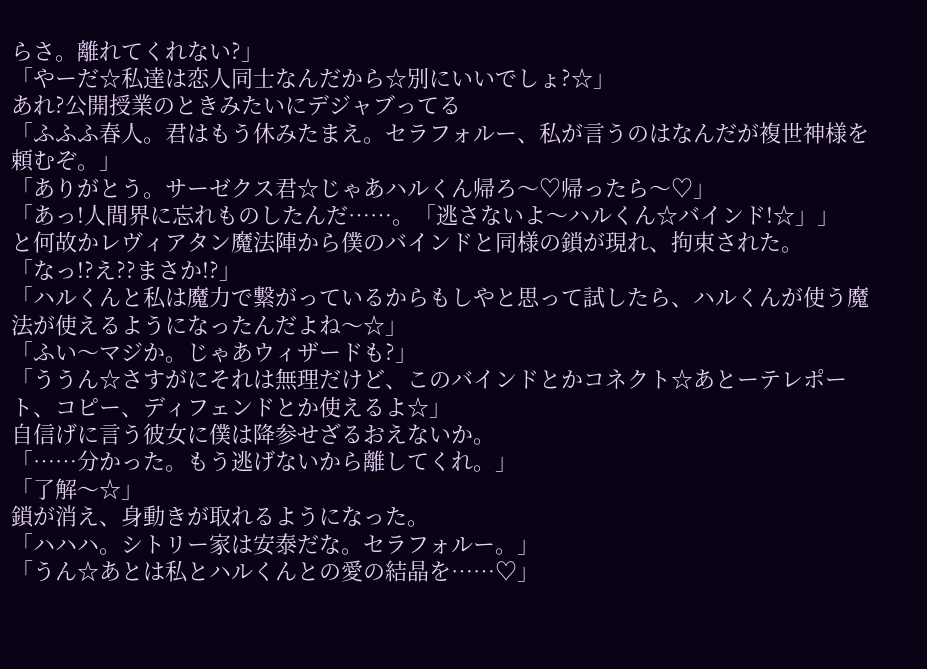らさ。離れてくれない?」
「やーだ☆私達は恋人同士なんだから☆別にいいでしょ?☆」
あれ?公開授業のときみたいにデジャブってる
「ふふふ春人。君はもう休みたまえ。セラフォルー、私が言うのはなんだが複世神様を頼むぞ。」
「ありがとう。サーゼクス君☆じゃあハルくん帰ろ〜♡帰ったら〜♡」
「あっ!人間界に忘れものしたんだ……。「逃さないよ〜ハルくん☆バインド!☆」」
と何故かレヴィアタン魔法陣から僕のバインドと同様の鎖が現れ、拘束された。
「なっ!?え??まさか!?」
「ハルくんと私は魔力で繋がっているからもしやと思って試したら、ハルくんが使う魔法が使えるようになったんだよね〜☆」
「ふい〜マジか。じゃあウィザードも?」
「ううん☆さすがにそれは無理だけど、このバインドとかコネクト☆あとーテレポート、コピー、ディフェンドとか使えるよ☆」
自信げに言う彼女に僕は降参せざるおえないか。
「……分かった。もう逃げないから離してくれ。」
「了解〜☆」
鎖が消え、身動きが取れるようになった。
「ハハハ。シトリー家は安泰だな。セラフォルー。」
「うん☆あとは私とハルくんとの愛の結晶を……♡」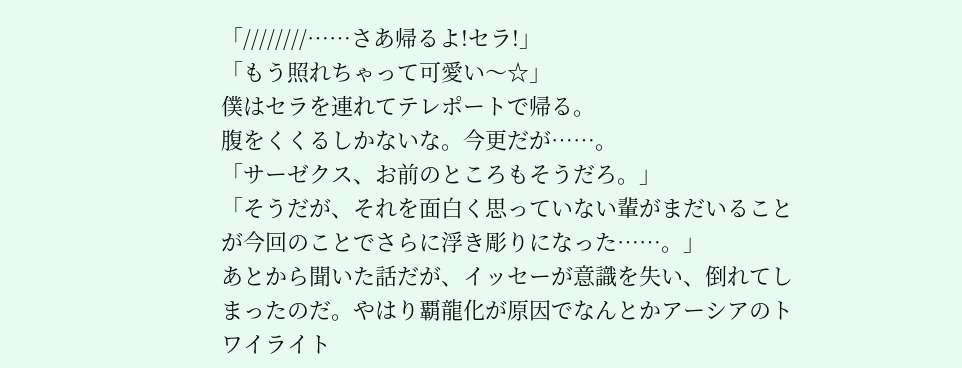「////////……さあ帰るよ!セラ!」
「もう照れちゃって可愛い〜☆」
僕はセラを連れてテレポートで帰る。
腹をくくるしかないな。今更だが……。
「サーゼクス、お前のところもそうだろ。」
「そうだが、それを面白く思っていない輩がまだいることが今回のことでさらに浮き彫りになった……。」
あとから聞いた話だが、イッセーが意識を失い、倒れてしまったのだ。やはり覇龍化が原因でなんとかアーシアのトワイライト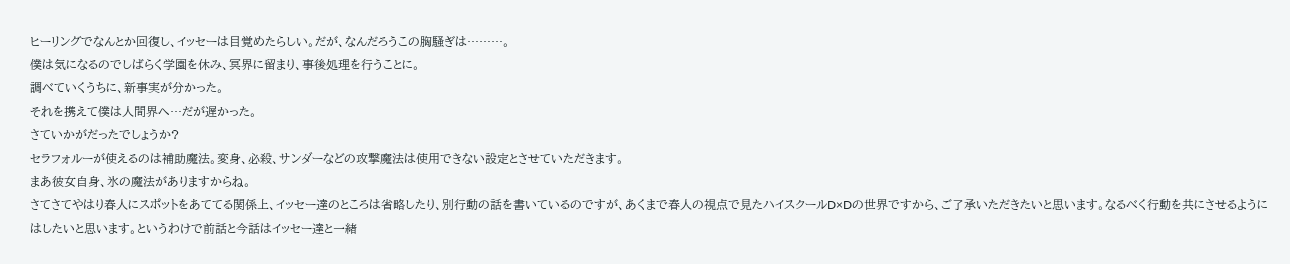ヒーリングでなんとか回復し、イッセーは目覚めたらしい。だが、なんだろうこの胸騒ぎは………。
僕は気になるのでしばらく学園を休み、冥界に留まり、事後処理を行うことに。
調べていくうちに、新事実が分かった。
それを携えて僕は人間界へ…だが遅かった。
さていかがだったでしょうか?
セラフォルーが使えるのは補助魔法。変身、必殺、サンダーなどの攻撃魔法は使用できない設定とさせていただきます。
まあ彼女自身、氷の魔法がありますからね。
さてさてやはり春人にスポットをあててる関係上、イッセー達のところは省略したり、別行動の話を書いているのですが、あくまで春人の視点で見たハイスクールD×Dの世界ですから、ご了承いただきたいと思います。なるべく行動を共にさせるようにはしたいと思います。というわけで前話と今話はイッセー達と一緒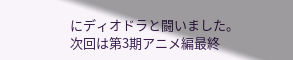にディオドラと闘いました。
次回は第3期アニメ編最終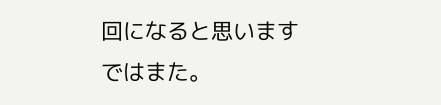回になると思います
ではまた。